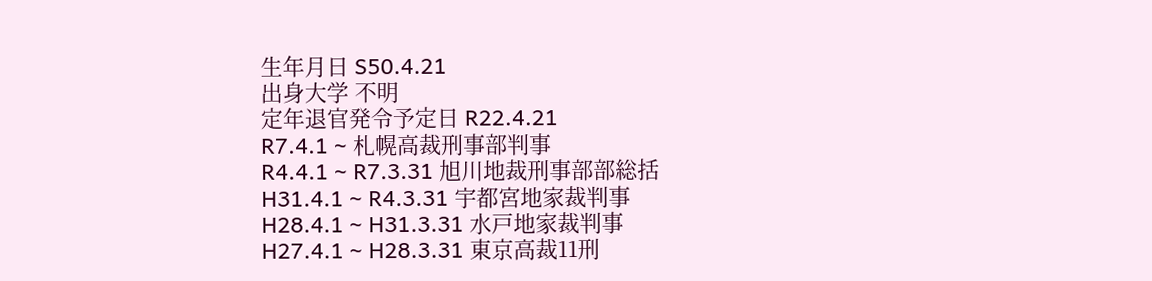生年月日 S50.4.21
出身大学 不明
定年退官発令予定日 R22.4.21
R7.4.1 ~ 札幌高裁刑事部判事
R4.4.1 ~ R7.3.31 旭川地裁刑事部部総括
H31.4.1 ~ R4.3.31 宇都宮地家裁判事
H28.4.1 ~ H31.3.31 水戸地家裁判事
H27.4.1 ~ H28.3.31 東京高裁11刑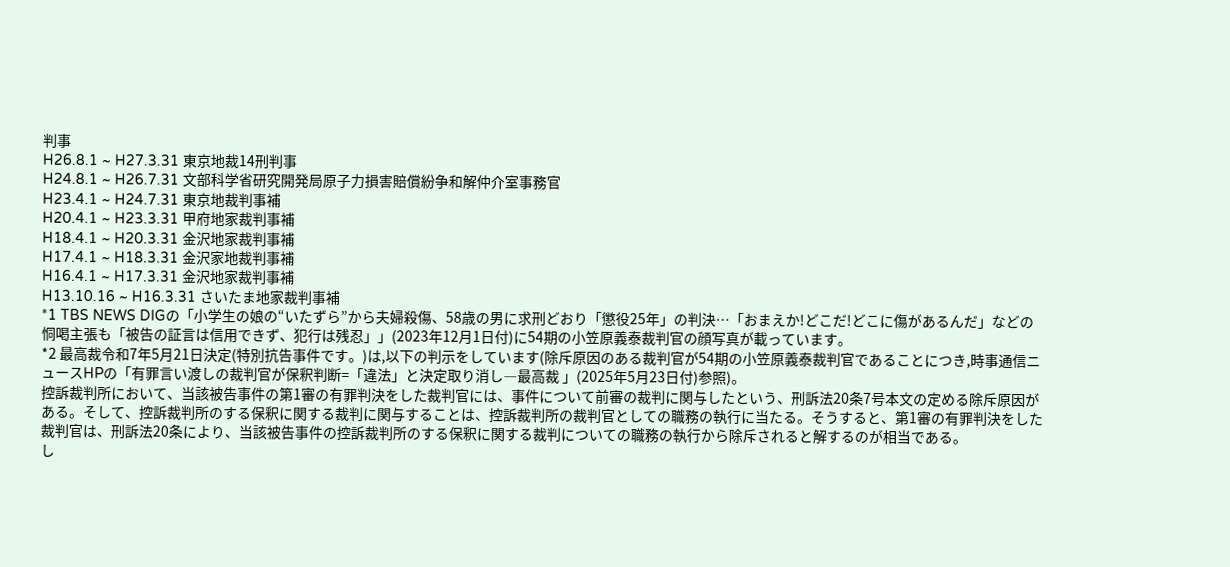判事
H26.8.1 ~ H27.3.31 東京地裁14刑判事
H24.8.1 ~ H26.7.31 文部科学省研究開発局原子力損害賠償紛争和解仲介室事務官
H23.4.1 ~ H24.7.31 東京地裁判事補
H20.4.1 ~ H23.3.31 甲府地家裁判事補
H18.4.1 ~ H20.3.31 金沢地家裁判事補
H17.4.1 ~ H18.3.31 金沢家地裁判事補
H16.4.1 ~ H17.3.31 金沢地家裁判事補
H13.10.16 ~ H16.3.31 さいたま地家裁判事補
*1 TBS NEWS DIGの「小学生の娘の“いたずら”から夫婦殺傷、58歳の男に求刑どおり「懲役25年」の判決…「おまえか!どこだ!どこに傷があるんだ」などの恫喝主張も「被告の証言は信用できず、犯行は残忍」」(2023年12月1日付)に54期の小笠原義泰裁判官の顔写真が載っています。
*2 最高裁令和7年5月21日決定(特別抗告事件です。)は,以下の判示をしています(除斥原因のある裁判官が54期の小笠原義泰裁判官であることにつき,時事通信ニュースHPの「有罪言い渡しの裁判官が保釈判断=「違法」と決定取り消し―最高裁 」(2025年5月23日付)参照)。
控訴裁判所において、当該被告事件の第1審の有罪判決をした裁判官には、事件について前審の裁判に関与したという、刑訴法20条7号本文の定める除斥原因がある。そして、控訴裁判所のする保釈に関する裁判に関与することは、控訴裁判所の裁判官としての職務の執行に当たる。そうすると、第1審の有罪判決をした裁判官は、刑訴法20条により、当該被告事件の控訴裁判所のする保釈に関する裁判についての職務の執行から除斥されると解するのが相当である。
し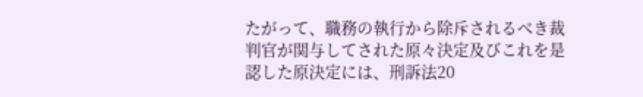たがって、職務の執行から除斥されるべき裁判官が関与してされた原々決定及びこれを是認した原決定には、刑訴法20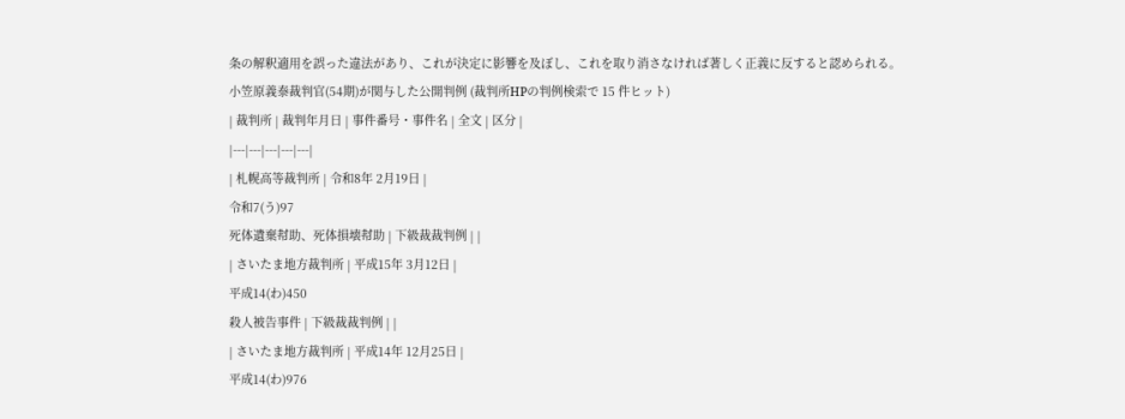条の解釈適用を誤った違法があり、これが決定に影響を及ぼし、これを取り消さなければ著しく正義に反すると認められる。
小笠原義泰裁判官(54期)が関与した公開判例 (裁判所HPの判例検索で 15 件ヒット)
| 裁判所 | 裁判年月日 | 事件番号・事件名 | 全文 | 区分 |
|---|---|---|---|---|
| 札幌高等裁判所 | 令和8年 2月19日 |
令和7(う)97
死体遺棄幇助、死体損壊幇助 | 下級裁裁判例 | |
| さいたま地方裁判所 | 平成15年 3月12日 |
平成14(わ)450
殺人被告事件 | 下級裁裁判例 | |
| さいたま地方裁判所 | 平成14年 12月25日 |
平成14(わ)976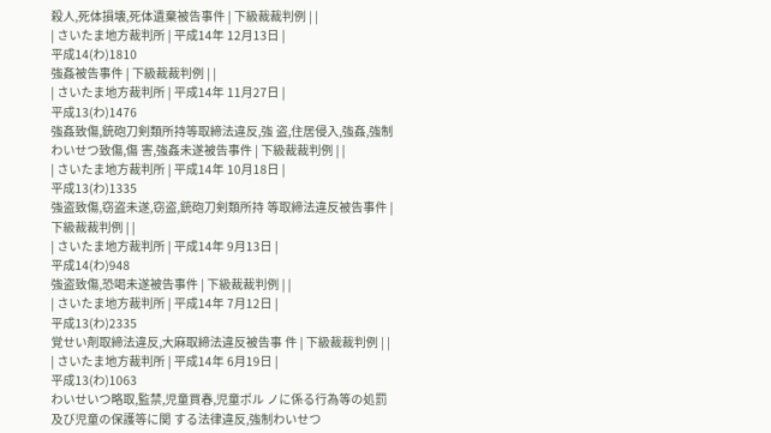殺人,死体損壊,死体遺棄被告事件 | 下級裁裁判例 | |
| さいたま地方裁判所 | 平成14年 12月13日 |
平成14(わ)1810
強姦被告事件 | 下級裁裁判例 | |
| さいたま地方裁判所 | 平成14年 11月27日 |
平成13(わ)1476
強姦致傷,銃砲刀剣類所持等取締法違反,強 盗,住居侵入,強姦,強制わいせつ致傷,傷 害,強姦未遂被告事件 | 下級裁裁判例 | |
| さいたま地方裁判所 | 平成14年 10月18日 |
平成13(わ)1335
強盗致傷,窃盗未遂,窃盗,銃砲刀剣類所持 等取締法違反被告事件 | 下級裁裁判例 | |
| さいたま地方裁判所 | 平成14年 9月13日 |
平成14(わ)948
強盗致傷,恐喝未遂被告事件 | 下級裁裁判例 | |
| さいたま地方裁判所 | 平成14年 7月12日 |
平成13(わ)2335
覚せい剤取締法違反,大麻取締法違反被告事 件 | 下級裁裁判例 | |
| さいたま地方裁判所 | 平成14年 6月19日 |
平成13(わ)1063
わいせいつ略取,監禁,児童買春,児童ポル ノに係る行為等の処罰及び児童の保護等に関 する法律違反,強制わいせつ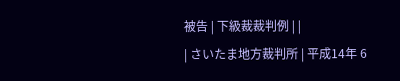被告 | 下級裁裁判例 | |
| さいたま地方裁判所 | 平成14年 6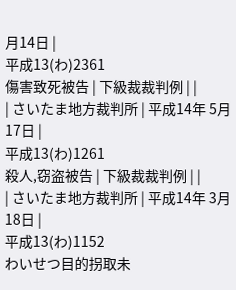月14日 |
平成13(わ)2361
傷害致死被告 | 下級裁裁判例 | |
| さいたま地方裁判所 | 平成14年 5月17日 |
平成13(わ)1261
殺人,窃盗被告 | 下級裁裁判例 | |
| さいたま地方裁判所 | 平成14年 3月18日 |
平成13(わ)1152
わいせつ目的拐取未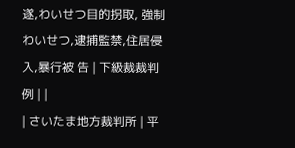遂,わいせつ目的拐取, 強制わいせつ,逮捕監禁,住居侵入,暴行被 告 | 下級裁裁判例 | |
| さいたま地方裁判所 | 平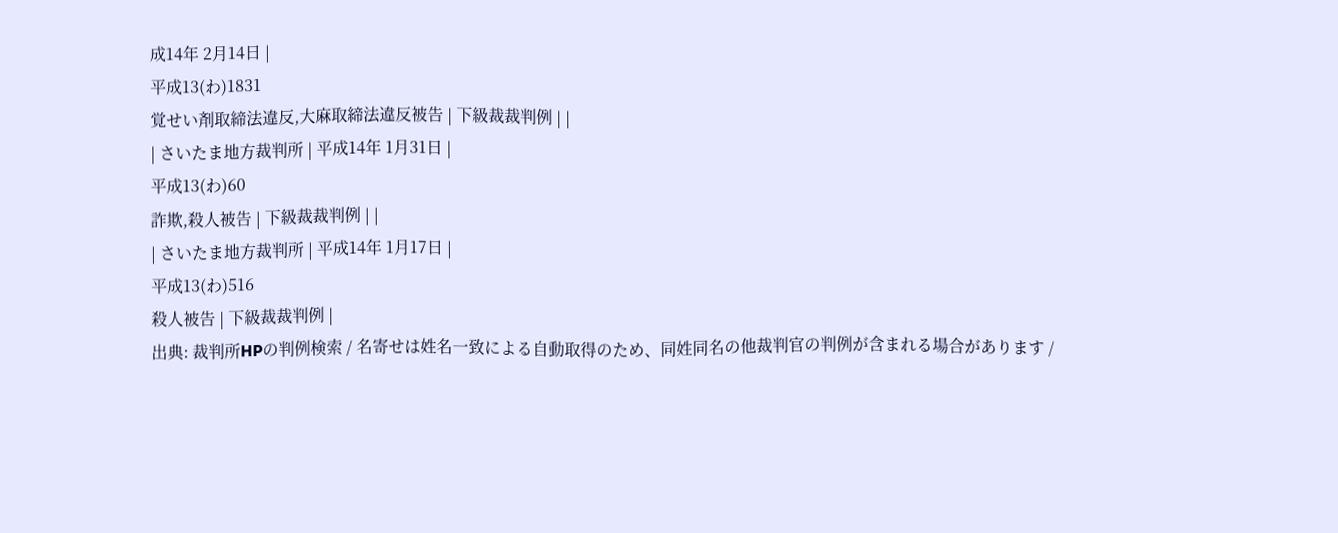成14年 2月14日 |
平成13(わ)1831
覚せい剤取締法違反,大麻取締法違反被告 | 下級裁裁判例 | |
| さいたま地方裁判所 | 平成14年 1月31日 |
平成13(わ)60
詐欺,殺人被告 | 下級裁裁判例 | |
| さいたま地方裁判所 | 平成14年 1月17日 |
平成13(わ)516
殺人被告 | 下級裁裁判例 |
出典: 裁判所HPの判例検索 / 名寄せは姓名一致による自動取得のため、同姓同名の他裁判官の判例が含まれる場合があります /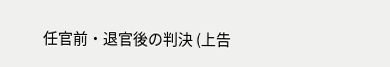任官前・退官後の判決 (上告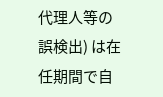代理人等の誤検出) は在任期間で自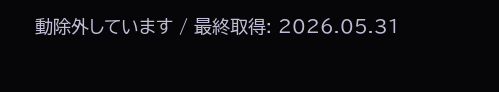動除外しています / 最終取得: 2026.05.31